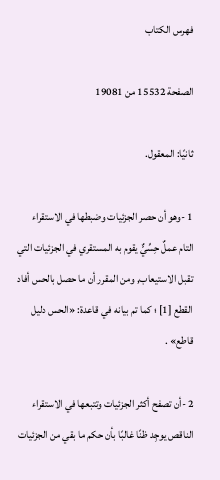فهرس الكتاب

الصفحة 15532 من 19081

ثانيًا: المعقول.

1 -وهو أن حصر الجزئيات وضبطها في الاستقراء التام عملٌ حِسِّيٌّ يقوم به المستقري في الجزئيات التي تقبل الاستيعاب, ومن المقرر أن ما حصل بالحس أفاد القطع [1] ؛ كما تم بيانه في قاعدة: «الحس دليل قاطع» .

2 -أن تصفح أكثر الجزئيات وتتبعها في الاستقراء الناقص يوجِد ظنًا غالبًا بأن حكم ما بقي من الجزئيات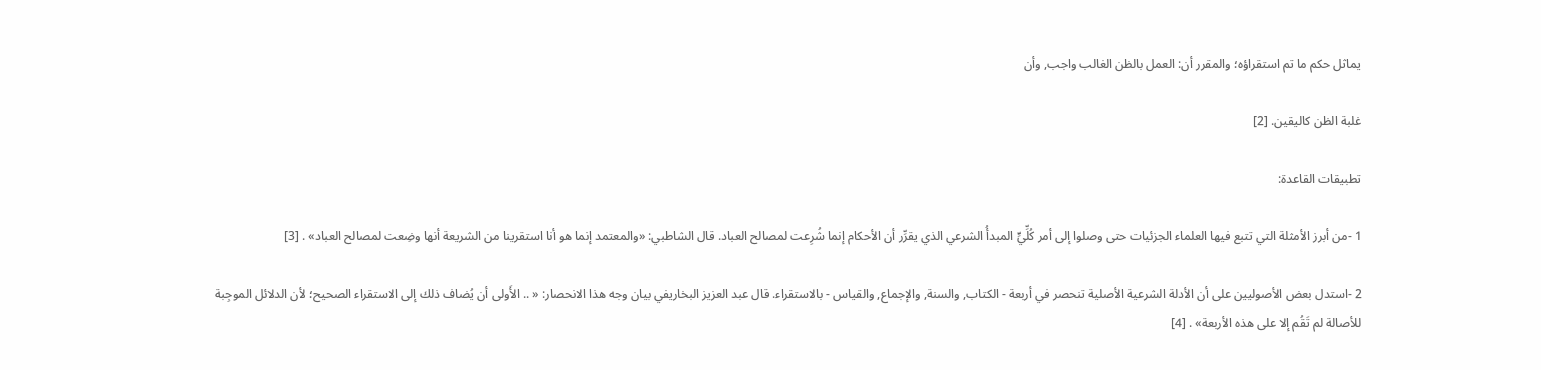يماثل حكم ما تم استقراؤه؛ والمقرر أن: العمل بالظن الغالب واجب, وأن

غلبة الظن كاليقين. [2]

تطبيقات القاعدة:

1 -من أبرز الأمثلة التي تتبع فيها العلماء الجزئيات حتى وصلوا إلى أمر كُلِّيٍّ المبدأُ الشرعي الذي يقرِّر أن الأحكام إنما شُرِعت لمصالح العباد. قال الشاطبي: «والمعتمد إنما هو أنا استقرينا من الشريعة أنها وضِعت لمصالح العباد» . [3]

2 -استدل بعض الأصوليين على أن الأدلة الشرعية الأصلية تنحصر في أربعة - الكتاب, والسنة, والإجماع, والقياس - بالاستقراء. قال عبد العزيز البخاريفي بيان وجه هذا الانحصار: « .. الأَولى أن يُضاف ذلك إلى الاستقراء الصحيح؛ لأن الدلائل الموجِبة للأصالة لم تَقُم إلا على هذه الأربعة» . [4]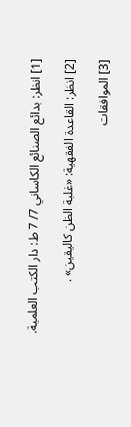[1] انظر: بدائع الصنائع الكاساني 7/ 7 ط: دار الكتب العلمية.

[2] انظر: القاعدة الفقهية: «غلبة الظن كاليقين» .

[3] الموافقات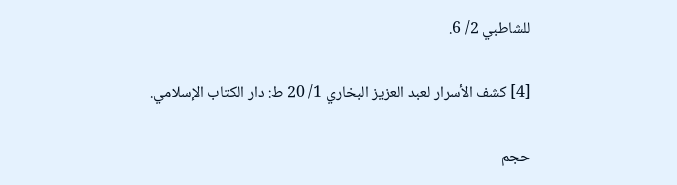للشاطبي 2/ 6.

[4] كشف الأسرار لعبد العزيز البخاري 1/ 20 ط: دار الكتاب الإسلامي.

حجم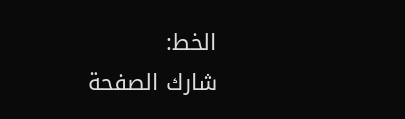الخط:
شارك الصفحة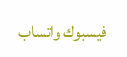فيسبوك واتساب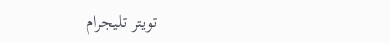تويتر تليجرام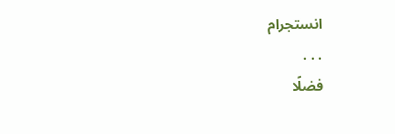انستجرام
. . .
فضلًا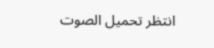انتظر تحميل الصوت